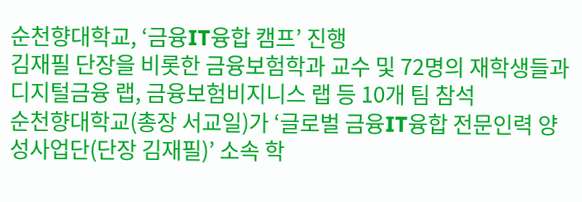순천향대학교, ‘금융IT융합 캠프’ 진행
김재필 단장을 비롯한 금융보험학과 교수 및 72명의 재학생들과 디지털금융 랩, 금융보험비지니스 랩 등 10개 팀 참석
순천향대학교(총장 서교일)가 ‘글로벌 금융IT융합 전문인력 양성사업단(단장 김재필)’ 소속 학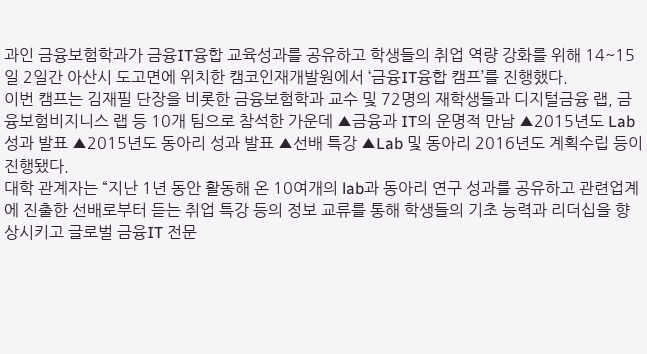과인 금융보험학과가 금융IT융합 교육성과를 공유하고 학생들의 취업 역량 강화를 위해 14~15일 2일간 아산시 도고면에 위치한 캠코인재개발원에서 ‘금융IT융합 캠프’를 진행했다.
이번 캠프는 김재필 단장을 비롯한 금융보험학과 교수 및 72명의 재학생들과 디지털금융 랩, 금융보험비지니스 랩 등 10개 팀으로 참석한 가운데 ▲금융과 IT의 운명적 만남 ▲2015년도 Lab 성과 발표 ▲2015년도 동아리 성과 발표 ▲선배 특강 ▲Lab 및 동아리 2016년도 계획수립 등이 진행됐다.
대학 관계자는 “지난 1년 동안 활동해 온 10여개의 lab과 동아리 연구 성과를 공유하고 관련업계에 진출한 선배로부터 듣는 취업 특강 등의 정보 교류를 통해 학생들의 기초 능력과 리더십을 향상시키고 글로벌 금융IT 전문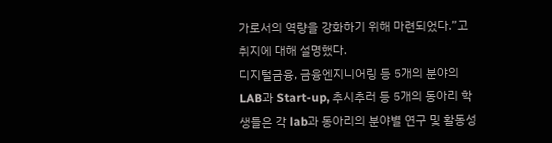가로서의 역량을 강화하기 위해 마련되었다.”고 취지에 대해 설명했다.
디지털금융, 금융엔지니어링 등 5개의 분야의 LAB과 Start-up, 추시추러 등 5개의 동아리 학생들은 각 lab과 동아리의 분야별 연구 및 활동성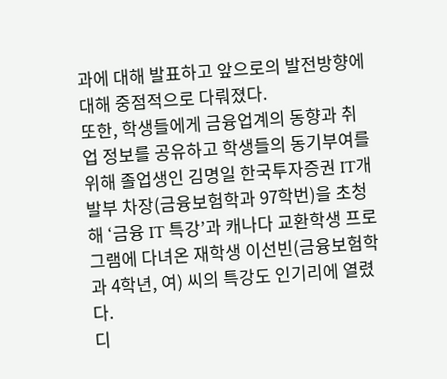과에 대해 발표하고 앞으로의 발전방향에 대해 중점적으로 다뤄졌다.
또한, 학생들에게 금융업계의 동향과 취업 정보를 공유하고 학생들의 동기부여를 위해 졸업생인 김명일 한국투자증권 IT개발부 차장(금융보험학과 97학번)을 초청해 ‘금융 IT 특강’과 캐나다 교환학생 프로그램에 다녀온 재학생 이선빈(금융보험학과 4학년, 여) 씨의 특강도 인기리에 열렸다.
디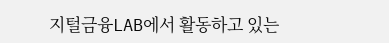지털금융LAB에서 활동하고 있는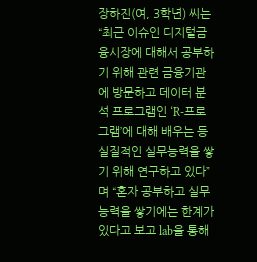장하진(여, 3학년) 씨는 “최근 이슈인 디지털금융시장에 대해서 공부하기 위해 관련 금융기관에 방문하고 데이터 분석 프로그램인 ‘R-프로그램’에 대해 배우는 등 실질적인 실무능력을 쌓기 위해 연구하고 있다”며 “혼자 공부하고 실무능력을 쌓기에는 한계가 있다고 보고 lab을 통해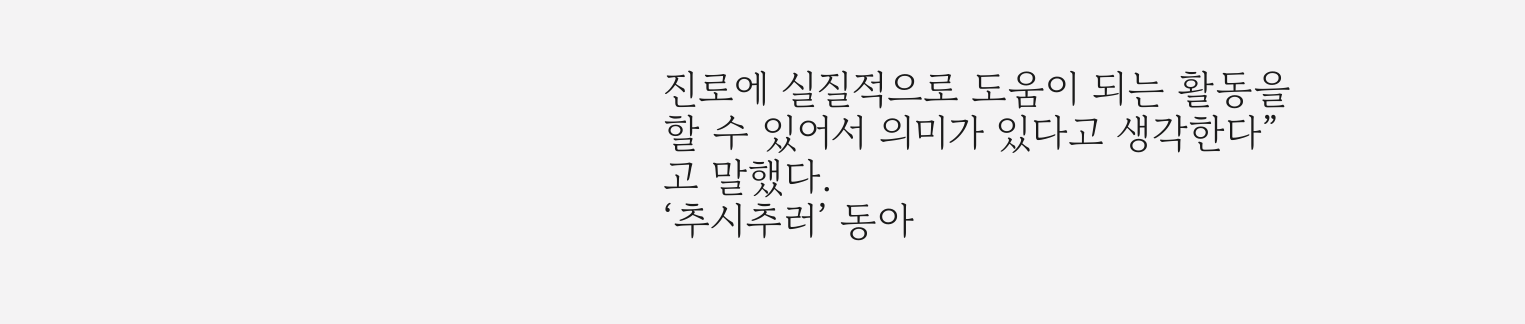진로에 실질적으로 도움이 되는 활동을 할 수 있어서 의미가 있다고 생각한다”고 말했다.
‘추시추러’ 동아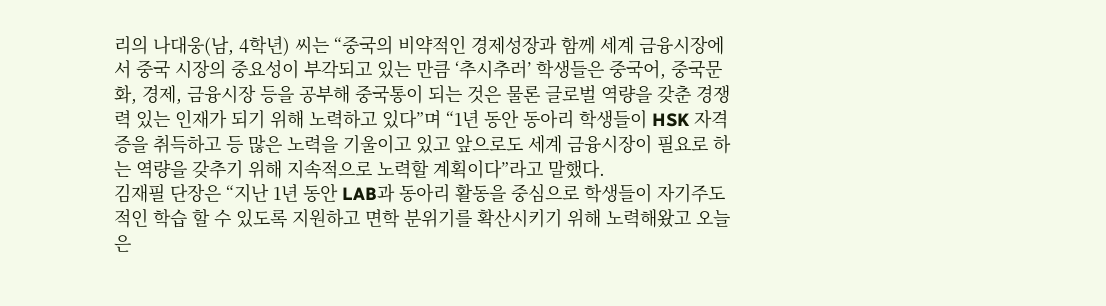리의 나대웅(남, 4학년) 씨는 “중국의 비약적인 경제성장과 함께 세계 금융시장에서 중국 시장의 중요성이 부각되고 있는 만큼 ‘추시추러’ 학생들은 중국어, 중국문화, 경제, 금융시장 등을 공부해 중국통이 되는 것은 물론 글로벌 역량을 갖춘 경쟁력 있는 인재가 되기 위해 노력하고 있다”며 “1년 동안 동아리 학생들이 HSK 자격증을 취득하고 등 많은 노력을 기울이고 있고 앞으로도 세계 금융시장이 필요로 하는 역량을 갖추기 위해 지속적으로 노력할 계획이다”라고 말했다.
김재필 단장은 “지난 1년 동안 LAB과 동아리 활동을 중심으로 학생들이 자기주도적인 학습 할 수 있도록 지원하고 면학 분위기를 확산시키기 위해 노력해왔고 오늘은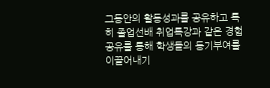그동안의 활동성과를 공유하고 특히 졸업선배 취업특강과 같은 경험 공유를 통해 학생들의 동기부여를 이끌어내기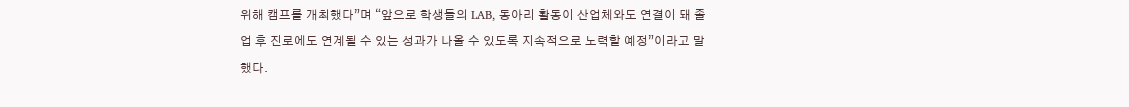위해 캠프를 개최했다”며 “앞으로 학생들의 LAB, 동아리 활동이 산업체와도 연결이 돼 졸업 후 진로에도 연계될 수 있는 성과가 나올 수 있도록 지속적으로 노력할 예정”이라고 말했다.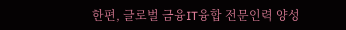한편, 글로벌 금융IT융합 전문인력 양성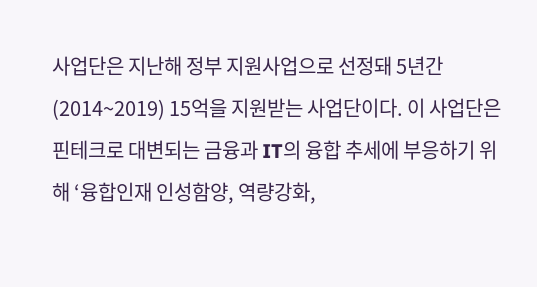사업단은 지난해 정부 지원사업으로 선정돼 5년간(2014~2019) 15억을 지원받는 사업단이다. 이 사업단은 핀테크로 대변되는 금융과 IT의 융합 추세에 부응하기 위해 ‘융합인재 인성함양, 역량강화,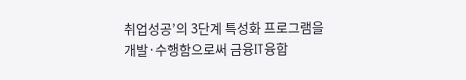취업성공’의 3단계 특성화 프로그램을 개발·수행함으로써 금융IT융합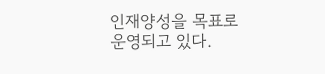인재양성을 목표로 운영되고 있다.